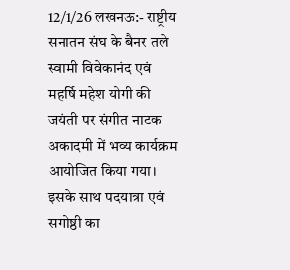12/1/26 लखनऊ:- राष्ट्रीय सनातन संघ के बैनर तले स्वामी विवेकानंद एवं महर्षि महेश योगी की जयंती पर संगीत नाटक अकादमी में भव्य कार्यक्रम आयोजित किया गया। इसके साथ पदयात्रा एवं सगोष्ठी का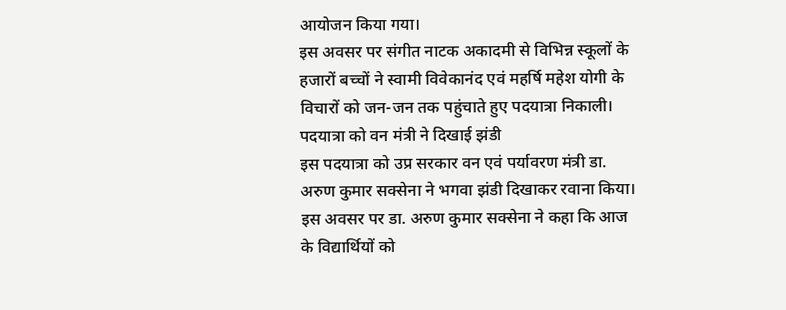आयोजन किया गया।
इस अवसर पर संगीत नाटक अकादमी से विभिन्न स्कूलों के हजारों बच्चों ने स्वामी विवेकानंद एवं महर्षि महेश योगी के विचारों को जन-जन तक पहुंचाते हुए पदयात्रा निकाली।
पदयात्रा को वन मंत्री ने दिखाई झंडी
इस पदयात्रा को उप्र सरकार वन एवं पर्यावरण मंत्री डा. अरुण कुमार सक्सेना ने भगवा झंडी दिखाकर रवाना किया।
इस अवसर पर डा. अरुण कुमार सक्सेना ने कहा कि आज के विद्यार्थियों को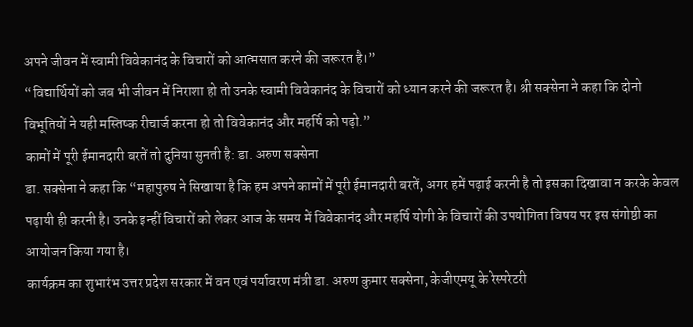अपने जीवन में स्वामी विवेकानंद के विचारों को आत्मसात करने की जरूरत है।”
“विद्यार्थियों को जब भी जीवन में निराशा हो तो उनके स्वामी विवेकानंद के विचारों को ध्यान करने की जरूरत है। श्री सक्सेना ने कहा कि दोनो विभूतियों ने यही मस्तिष्क रीचार्ज करना हो तो विवेकानंद और महर्षि को पढ़ो.”
कामों में पूरी ईमानदारी बरतें तो दुनिया सुनती है: डा. अरुण सक्सेना
डा. सक्सेना ने कहा कि “महापुरुष ने सिखाया है कि हम अपने कामों में पूरी ईमानदारी बरतें, अगर हमें पढ़ाई करनी है तो इसका दिखावा न करके केवल पढ़ायी ही करनी है। उनके इन्हीं विचारों को लेकर आज के समय में विवेकानंद और महर्षि योगी के विचारों की उपयोगिता विषय पर इस संगोष्ठी का आयोजन किया गया है।
कार्यक्रम का शुभारंभ उत्तर प्रदेश सरकार में वन एवं पर्यावरण मंत्री डा. अरुण कुमार सक्सेना, केजीएमयू के रेस्परेटरी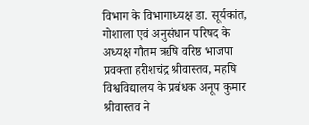विभाग के विभागाध्यक्ष डा. सूर्यकांत, गोशाला एवं अनुसंधान परिषद के अध्यक्ष गौतम ऋषि वरिष्ठ भाजपा प्रवक्ता हरीशचंद्र श्रीवास्तव, महषि विश्वविद्यालय के प्रबंधक अनूप कुमार श्रीवास्तव ने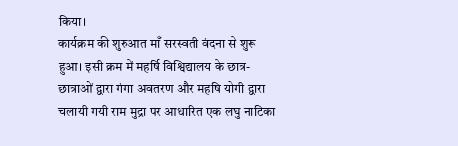किया।
कार्यक्रम की शुरुआत माँ सरस्वती वंदना से शुरू हुआ। इसी क्रम में महर्षि विश्विद्यालय के छात्र-छात्राओं द्वारा गंगा अवतरण और महषि योगी द्वारा चलायी गयी राम मुद्रा पर आधारित एक लघु नाटिका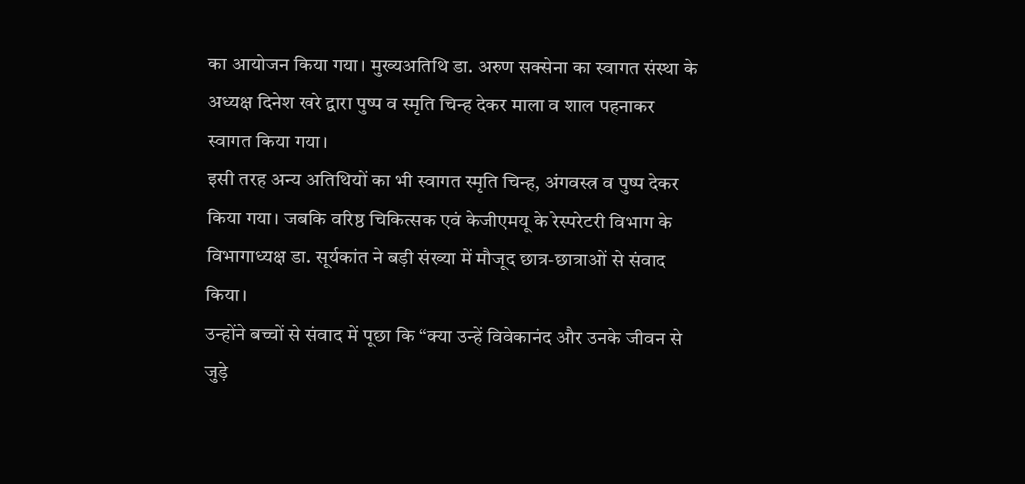का आयोजन किया गया। मुख्यअतिथि डा. अरुण सक्सेना का स्वागत संस्था के अध्यक्ष दिनेश खरे द्वारा पुष्प व स्मृति चिन्ह देकर माला व शाल पहनाकर स्वागत किया गया।
इसी तरह अन्य अतिथियों का भी स्वागत स्मृति चिन्ह, अंगवस्त्र व पुष्प देकर किया गया। जबकि वरिष्ठ चिकित्सक एवं केजीएमयू के रेस्परेटरी विभाग के विभागाध्यक्ष डा. सूर्यकांत ने बड़ी संख्या में मौजूद छात्र-छात्राओं से संवाद किया।
उन्होंने बच्चों से संवाद में पूछा कि “क्या उन्हें विवेकानंद और उनके जीवन से जुड़े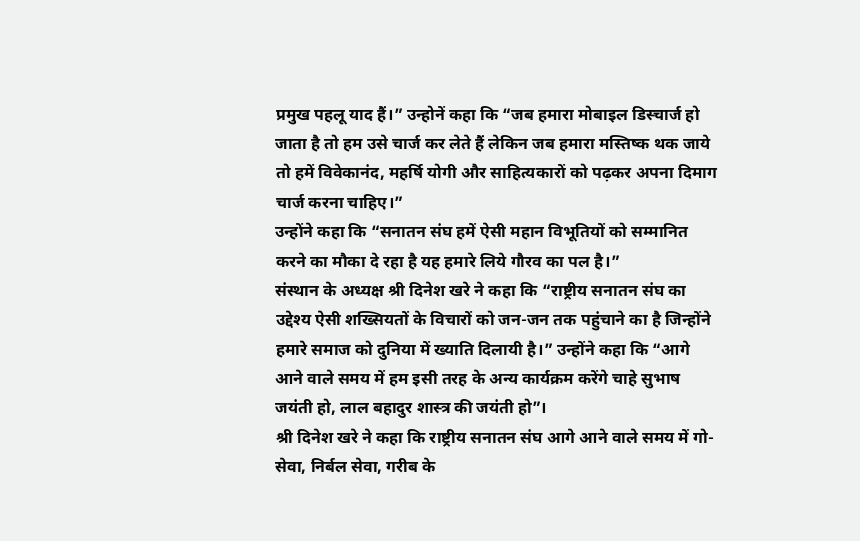प्रमुख पहलू याद हैं।” उन्होनें कहा कि “जब हमारा मोबाइल डिस्चार्ज हो जाता है तो हम उसे चार्ज कर लेते हैं लेकिन जब हमारा मस्तिष्क थक जाये तो हमें विवेकानंद, महर्षि योगी और साहित्यकारों को पढ़कर अपना दिमाग चार्ज करना चाहिए।”
उन्होंने कहा कि “सनातन संघ हमें ऐसी महान विभूतियों को सम्मानित करने का मौका दे रहा है यह हमारे लिये गौरव का पल है।”
संस्थान के अध्यक्ष श्री दिनेश खरे ने कहा कि “राष्ट्रीय सनातन संघ का उद्देश्य ऐसी शख्सियतों के विचारों को जन-जन तक पहुंचाने का है जिन्होंने हमारे समाज को दुनिया में ख्याति दिलायी है।” उन्होंने कहा कि “आगे आने वाले समय में हम इसी तरह के अन्य कार्यक्रम करेंगे चाहे सुभाष जयंती हो, लाल बहादुर शास्त्र की जयंती हो”।
श्री दिनेश खरे ने कहा कि राष्ट्रीय सनातन संघ आगे आने वाले समय में गो-सेवा, निर्बल सेवा, गरीब के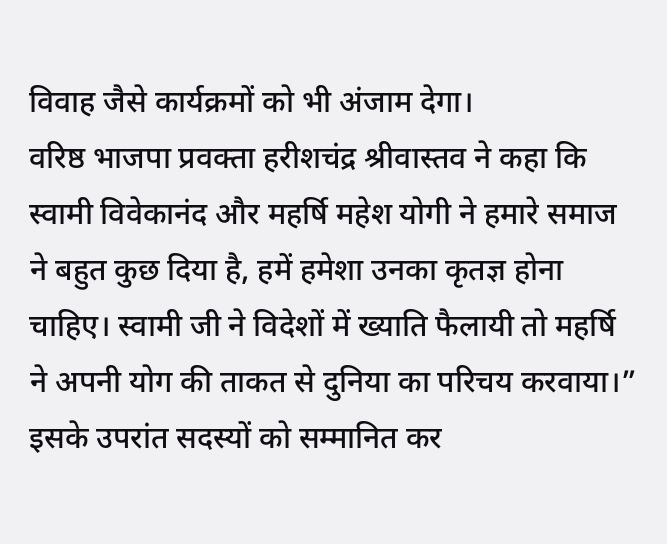विवाह जैसे कार्यक्रमों को भी अंजाम देगा।
वरिष्ठ भाजपा प्रवक्ता हरीशचंद्र श्रीवास्तव ने कहा कि स्वामी विवेकानंद और महर्षि महेश योगी ने हमारे समाज ने बहुत कुछ दिया है, हमें हमेशा उनका कृतज्ञ होना चाहिए। स्वामी जी ने विदेशों में ख्याति फैलायी तो महर्षि ने अपनी योग की ताकत से दुनिया का परिचय करवाया।”
इसके उपरांत सदस्यों को सम्मानित कर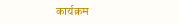कार्यक्रम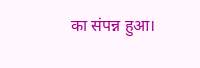का संपन्न हुआ।